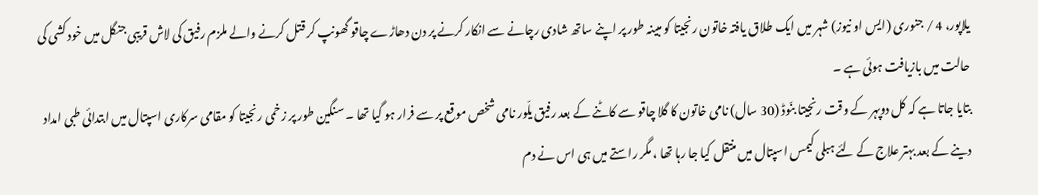یلاپور، 4 / جنوری (ایس او نیوز) شہر میں ایک طلاق یافتہ خاتون رنجیتا کو مبینہ طور پر اپنے ساتھ شادی رچانے سے انکار کرنے پر دن دھاڑے چاقو گھونپ کر قتل کرنے والے ملزم رفیق کی لاش قریبی جنگل میں خود کشی کی حالت میں بازیافت ہوئی ہے ۔
بتایا جاتا ہے کہ کل دوپہر کے وقت رنجیتا بنّوڈ (30 سال) نامی خاتون کا گلا چاقو سے کاٹنے کے بعد رفیق یلّور نامی شخص موقع پر سے فرار ہو گیا تھا ۔ سنگین طور پر زخمی رنجیتا کو مقامی سرکاری اسپتال میں ابتدائی طبی امداد دینے کے بعد بہتر علاج کے لئے ہبلی کیمس اسپتال میں منتقل کیا جا رہا تھا ، مگر راستے میں ہی اس نے دم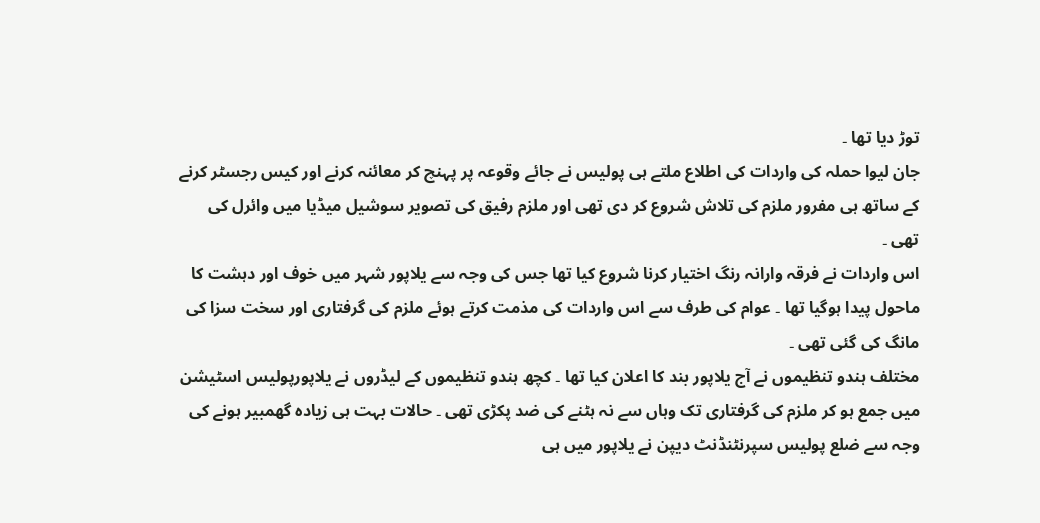توڑ دیا تھا ۔
جان لیوا حملہ کی واردات کی اطلاع ملتے ہی پولیس نے جائے وقوعہ پر پہنچ کر معائنہ کرنے اور کیس رجسٹر کرنے کے ساتھ ہی مفرور ملزم کی تلاش شروع کر دی تھی اور ملزم رفیق کی تصویر سوشیل میڈیا میں وائرل کی تھی ۔
اس واردات نے فرقہ وارانہ رنگ اختیار کرنا شروع کیا تھا جس کی وجہ سے یلاپور شہر میں خوف اور دہشت کا ماحول پیدا ہوگیا تھا ۔ عوام کی طرف سے اس واردات کی مذمت کرتے ہوئے ملزم کی گرفتاری اور سخت سزا کی مانگ کی گئی تھی ۔
مختلف ہندو تنظیموں نے آج یلاپور بند کا اعلان کیا تھا ۔ کچھ ہندو تنظیموں کے لیڈروں نے یلاپورپولیس اسٹیشن میں جمع ہو کر ملزم کی گرفتاری تک وہاں سے نہ ہٹنے کی ضد پکڑی تھی ۔ حالات بہت ہی زیادہ گھمبیر ہونے کی وجہ سے ضلع پولیس سپرنٹنڈنٹ دیپن نے یلاپور میں ہی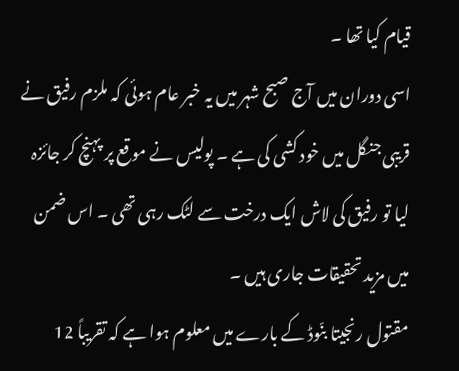قیام کیا تھا ۔
اسی دوران میں آج صبح شہر میں یہ خبر عام ہوئی کہ ملزم رفیق نے قریبی جنگل میں خود کشی کی ہے ۔ پولیس نے موقع پر پہنچ کر جائزہ لیا تو رفیق کی لاش ایک درخت سے لٹک رہی تھی ۔ اس ضمن میں مزید تحقیقات جاری ہیں ۔
مقتول رنجیتا بنّوڈ کے بارے میں معلوم ہوا ہے کہ تقریباً 12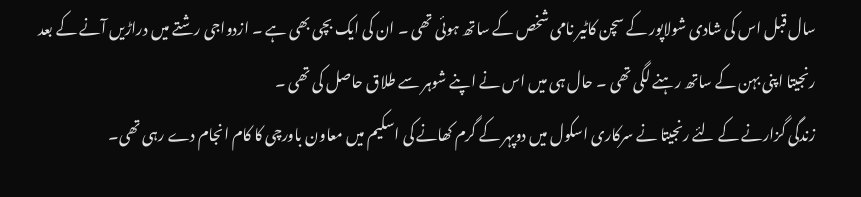سال قبل اس کی شادی شولاپور کے سچن کاٹیر نامی شخص کے ساتھ ہوئی تھی ۔ ان کی ایک بچی بھی ہے ۔ ازدواجی رشتے میں دراڑیں آنے کے بعد رنجیتا اپنی بہن کے ساتھ رہنے لگی تھی ۔ حال ہی میں اس نے اپنے شوہر سے طلاق حاصل کی تھی ۔
زندگی گزارنے کے لئے رنجیتا نے سرکاری اسکول میں دوپہر کے گرم کھانے کی اسکیم میں معاون باورچی کا کام انجام دے رہی تھی۔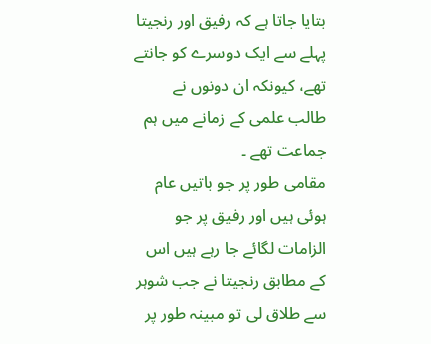بتایا جاتا ہے کہ رفیق اور رنجیتا پہلے سے ایک دوسرے کو جانتے تھے، کیونکہ ان دونوں نے طالب علمی کے زمانے میں ہم جماعت تھے ۔
مقامی طور پر جو باتیں عام ہوئی ہیں اور رفیق پر جو الزامات لگائے جا رہے ہیں اس کے مطابق رنجیتا نے جب شوہر سے طلاق لی تو مبینہ طور پر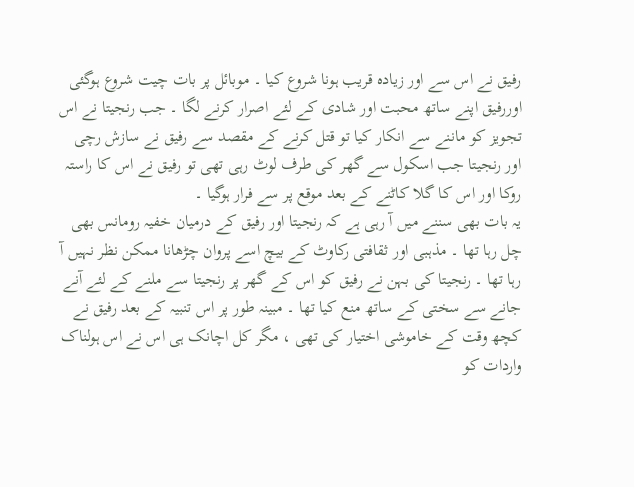رفیق نے اس سے اور زیادہ قریب ہونا شروع کیا ۔ موبائل پر بات چیت شروع ہوگئی اوررفیق اپنے ساتھ محبت اور شادی کے لئے اصرار کرنے لگا ۔ جب رنجیتا نے اس تجویز کو ماننے سے انکار کیا تو قتل کرنے کے مقصد سے رفیق نے سازش رچی اور رنجیتا جب اسکول سے گھر کی طرف لوٹ رہی تھی تو رفیق نے اس کا راستہ روکا اور اس کا گلا کاٹنے کے بعد موقع پر سے فرار ہوگیا ۔
یہ بات بھی سننے میں آ رہی ہے کہ رنجیتا اور رفیق کے درمیان خفیہ رومانس بھی چل رہا تھا ۔ مذہبی اور ثقافتی رکاوٹ کے بیچ اسے پروان چڑھانا ممکن نظر نہیں آ رہا تھا ۔ رنجیتا کی بہن نے رفیق کو اس کے گھر پر رنجیتا سے ملنے کے لئے آنے جانے سے سختی کے ساتھ منع کیا تھا ۔ مبینہ طور پر اس تنبیہ کے بعد رفیق نے کچھ وقت کے خاموشی اختیار کی تھی ، مگر کل اچانک ہی اس نے اس ہولناک واردات کو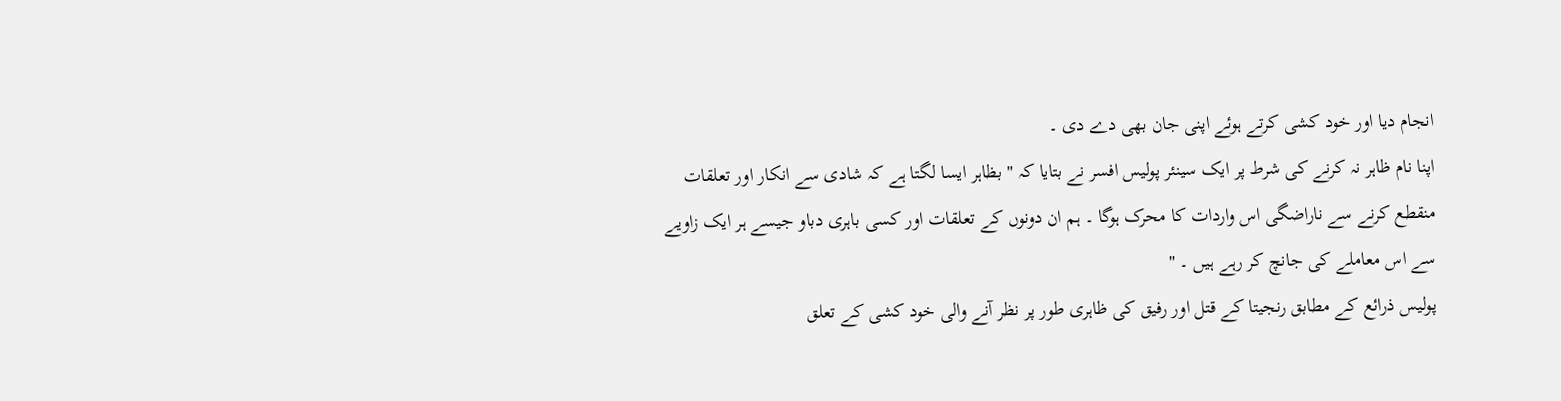انجام دیا اور خود کشی کرتے ہوئے اپنی جان بھی دے دی ۔
اپنا نام ظاہر نہ کرنے کی شرط پر ایک سینئر پولیس افسر نے بتایا کہ " بظاہر ایسا لگتا ہے کہ شادی سے انکار اور تعلقات منقطع کرنے سے ناراضگی اس واردات کا محرک ہوگا ۔ ہم ان دونوں کے تعلقات اور کسی باہری دباو جیسے ہر ایک زاویے سے اس معاملے کی جانچ کر رہے ہیں ۔ "
پولیس ذرائع کے مطابق رنجیتا کے قتل اور رفیق کی ظاہری طور پر نظر آنے والی خود کشی کے تعلق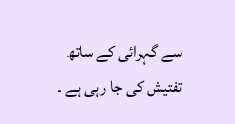سے گہرائی کے ساتھ تفتیش کی جا رہی ہے ۔